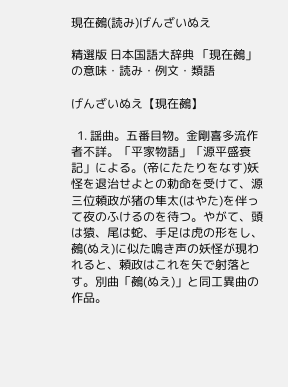現在鵺(読み)げんざいぬえ

精選版 日本国語大辞典 「現在鵺」の意味・読み・例文・類語

げんざいぬえ【現在鵺】

  1. 謡曲。五番目物。金剛喜多流作者不詳。「平家物語」「源平盛衰記」による。(帝にたたりをなす)妖怪を退治せよとの勅命を受けて、源三位頼政が猪の隼太(はやた)を伴って夜のふけるのを待つ。やがて、頭は猿、尾は蛇、手足は虎の形をし、鵺(ぬえ)に似た鳴き声の妖怪が現われると、頼政はこれを矢で射落とす。別曲「鵺(ぬえ)」と同工異曲の作品。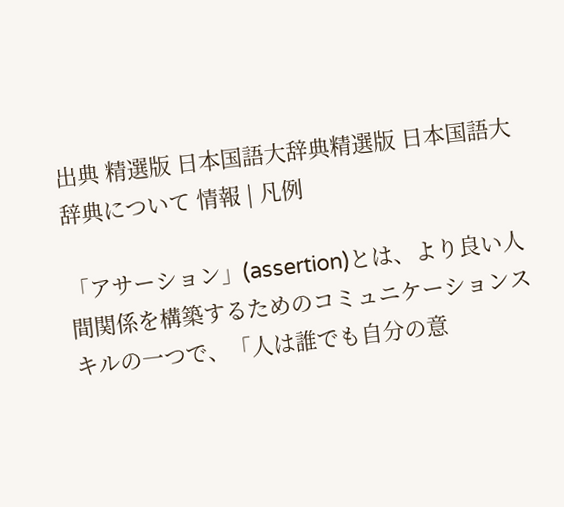出典 精選版 日本国語大辞典精選版 日本国語大辞典について 情報 | 凡例

「アサーション」(assertion)とは、より良い人間関係を構築するためのコミュニケーションスキルの一つで、「人は誰でも自分の意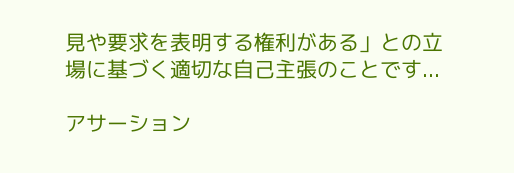見や要求を表明する権利がある」との立場に基づく適切な自己主張のことです...

アサーション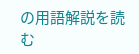の用語解説を読む